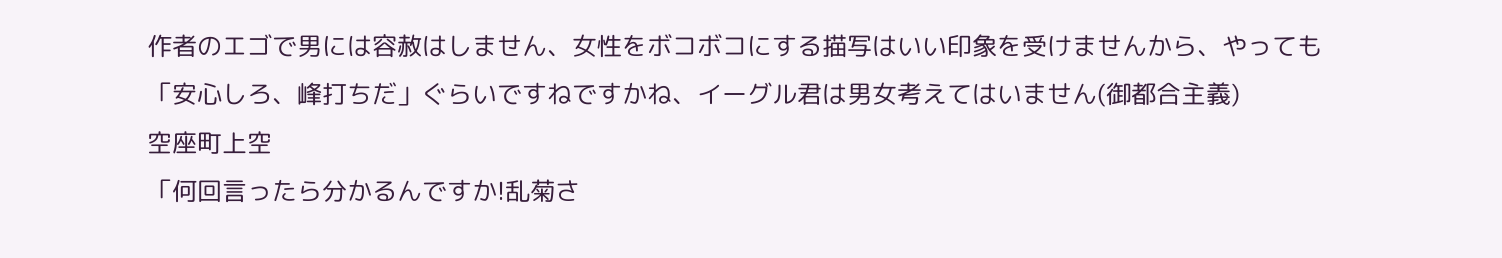作者のエゴで男には容赦はしません、女性をボコボコにする描写はいい印象を受けませんから、やっても「安心しろ、峰打ちだ」ぐらいですねですかね、イーグル君は男女考えてはいません(御都合主義)
空座町上空
「何回言ったら分かるんですか!乱菊さ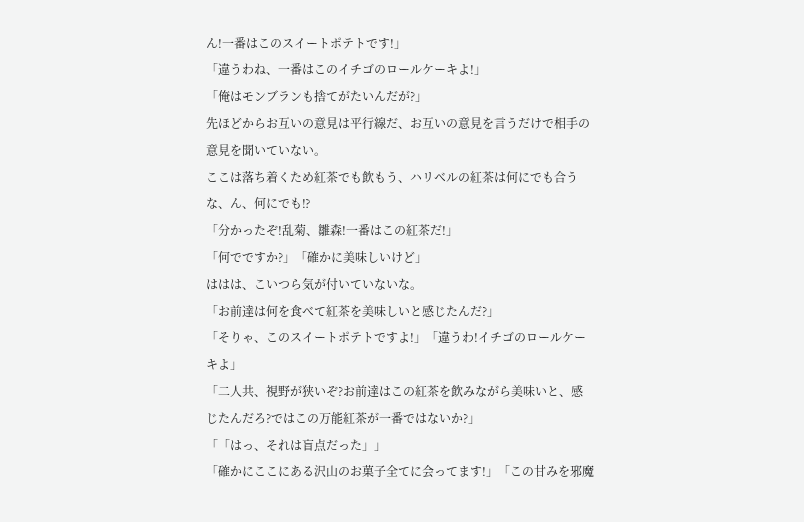ん!一番はこのスイートポテトです!」
「違うわね、一番はこのイチゴのロールケーキよ!」
「俺はモンブランも捨てがたいんだが?」
先ほどからお互いの意見は平行線だ、お互いの意見を言うだけで相手の意見を聞いていない。
ここは落ち着くため紅茶でも飲もう、ハリベルの紅茶は何にでも合うな、ん、何にでも⁉
「分かったぞ!乱菊、雛森!一番はこの紅茶だ!」
「何でですか?」「確かに美味しいけど」
ははは、こいつら気が付いていないな。
「お前達は何を食べて紅茶を美味しいと感じたんだ?」
「そりゃ、このスイートポテトですよ!」「違うわ!イチゴのロールケーキよ」
「二人共、視野が狭いぞ?お前達はこの紅茶を飲みながら美味いと、感じたんだろ?ではこの万能紅茶が一番ではないか?」
「「はっ、それは盲点だった」」
「確かにここにある沢山のお菓子全てに会ってます!」「この甘みを邪魔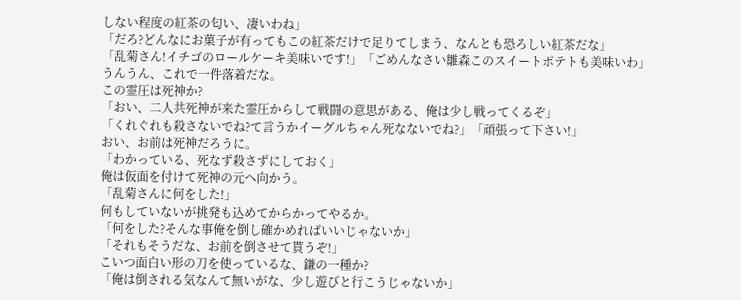しない程度の紅茶の匂い、凄いわね」
「だろ?どんなにお菓子が有ってもこの紅茶だけで足りてしまう、なんとも恐ろしい紅茶だな」
「乱菊さん!イチゴのロールケーキ美味いです!」「ごめんなさい雛森このスイートポテトも美味いわ」
うんうん、これで一件落着だな。
この霊圧は死神か?
「おい、二人共死神が来た霊圧からして戦闘の意思がある、俺は少し戦ってくるぞ」
「くれぐれも殺さないでね?て言うかイーグルちゃん死なないでね?」「頑張って下さい!」
おい、お前は死神だろうに。
「わかっている、死なず殺さずにしておく」
俺は仮面を付けて死神の元へ向かう。
「乱菊さんに何をした!」
何もしていないが挑発も込めてからかってやるか。
「何をした?そんな事俺を倒し確かめればいいじゃないか」
「それもそうだな、お前を倒させて貰うぞ!」
こいつ面白い形の刀を使っているな、鎌の一種か?
「俺は倒される気なんて無いがな、少し遊びと行こうじゃないか」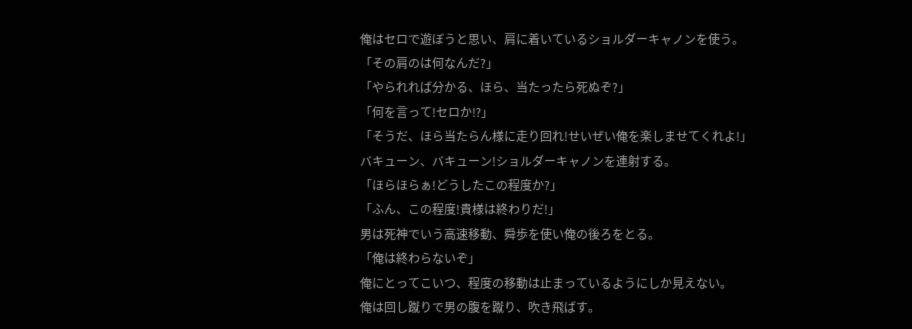俺はセロで遊ぼうと思い、肩に着いているショルダーキャノンを使う。
「その肩のは何なんだ?」
「やられれば分かる、ほら、当たったら死ぬぞ?」
「何を言って!セロか⁉」
「そうだ、ほら当たらん様に走り回れ!せいぜい俺を楽しませてくれよ!」
バキューン、バキューン!ショルダーキャノンを連射する。
「ほらほらぁ!どうしたこの程度か?」
「ふん、この程度!貴様は終わりだ!」
男は死神でいう高速移動、舜歩を使い俺の後ろをとる。
「俺は終わらないぞ」
俺にとってこいつ、程度の移動は止まっているようにしか見えない。
俺は回し蹴りで男の腹を蹴り、吹き飛ばす。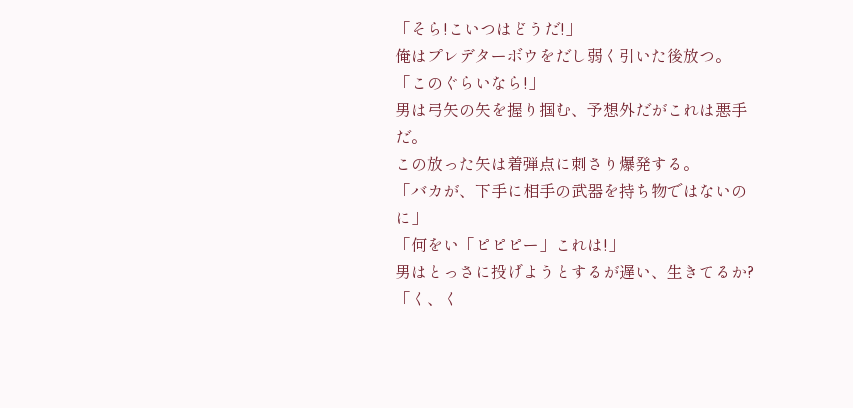「そら!こいつはどうだ!」
俺はプレデターボウをだし弱く引いた後放つ。
「このぐらいなら!」
男は弓矢の矢を握り掴む、予想外だがこれは悪手だ。
この放った矢は着弾点に刺さり爆発する。
「バカが、下手に相手の武器を持ち物ではないのに」
「何をい「ピピピー」これは!」
男はとっさに投げようとするが遅い、生きてるか?
「く、く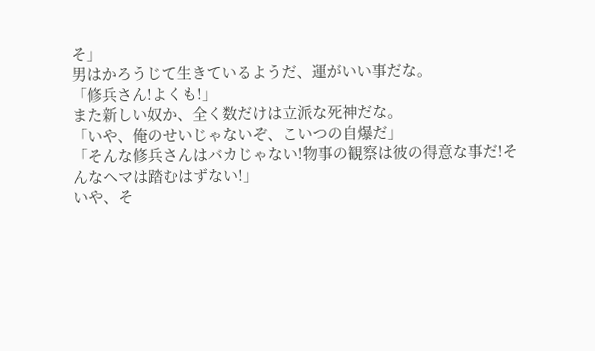そ」
男はかろうじて生きているようだ、運がいい事だな。
「修兵さん!よくも!」
また新しい奴か、全く数だけは立派な死神だな。
「いや、俺のせいじゃないぞ、こいつの自爆だ」
「そんな修兵さんはバカじゃない!物事の観察は彼の得意な事だ!そんなヘマは踏むはずない!」
いや、そ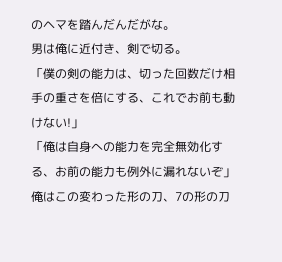のヘマを踏んだんだがな。
男は俺に近付き、剣で切る。
「僕の剣の能力は、切った回数だけ相手の重さを倍にする、これでお前も動けない!」
「俺は自身への能力を完全無効化する、お前の能力も例外に漏れないぞ」
俺はこの変わった形の刀、7の形の刀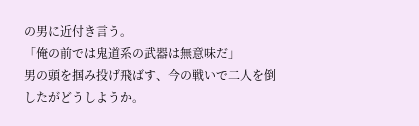の男に近付き言う。
「俺の前では鬼道系の武器は無意味だ」
男の頭を掴み投げ飛ばす、今の戦いで二人を倒したがどうしようか。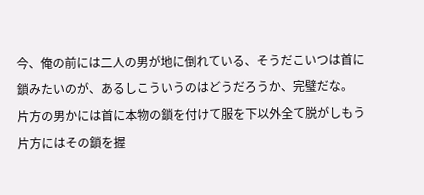今、俺の前には二人の男が地に倒れている、そうだこいつは首に鎖みたいのが、あるしこういうのはどうだろうか、完璧だな。
片方の男かには首に本物の鎖を付けて服を下以外全て脱がしもう片方にはその鎖を握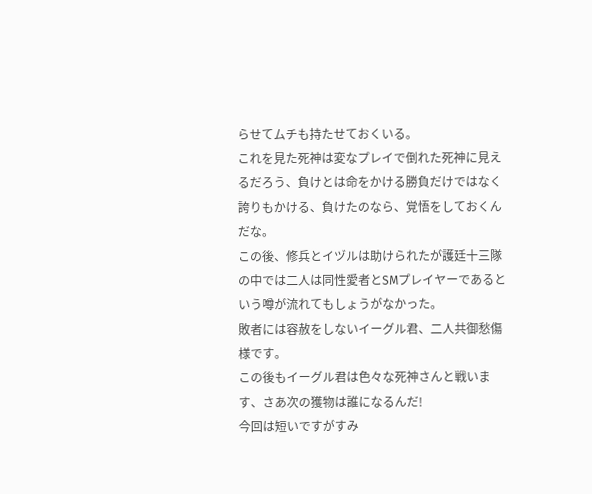らせてムチも持たせておくいる。
これを見た死神は変なプレイで倒れた死神に見えるだろう、負けとは命をかける勝負だけではなく誇りもかける、負けたのなら、覚悟をしておくんだな。
この後、修兵とイヅルは助けられたが護廷十三隊の中では二人は同性愛者とSMプレイヤーであるという噂が流れてもしょうがなかった。
敗者には容赦をしないイーグル君、二人共御愁傷様です。
この後もイーグル君は色々な死神さんと戦います、さあ次の獲物は誰になるんだ!
今回は短いですがすみ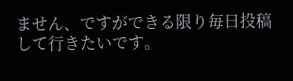ません、ですができる限り毎日投稿して行きたいです。